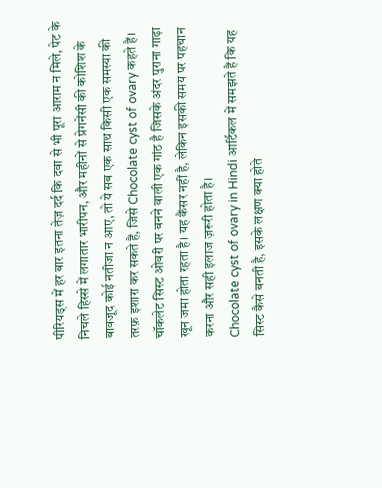पीरियड्स में हर बार इतना तेज़ दर्द कि दवा से भी पूरा आराम न मिले, पेट के निचले हिस्से में लगातार भारीपन, और महीनों से प्रेगनेंसी की कोशिश के बावजूद कोई नतीजा न आए, तो ये सब एक साथ किसी एक समस्या की तरफ़ इशारा कर सकते हैं, जिसे Chocolate cyst of ovary कहते हैं।
चॉकलेट सिस्ट ओवरी पर बनने वाली एक गांठ है जिसके अंदर पुराना गाढ़ा खून जमा होता रहता है। यह कैंसर नहीं है, लेकिन इसकी समय पर पहचान करना और सही इलाज ज़रूरी होता है।
Chocolate cyst of ovary in Hindi आर्टिकल में समझते हैं कि यह सिस्ट कैसे बनती है, इसके लक्षण क्या होते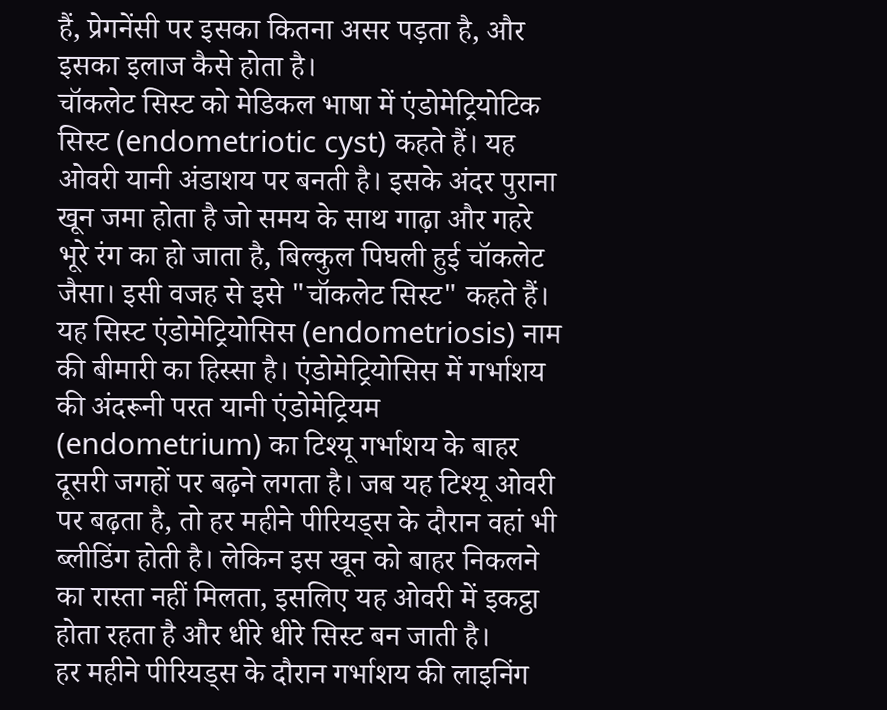हैं, प्रेगनेंसी पर इसका कितना असर पड़ता है, और इसका इलाज कैसे होता है।
चॉकलेट सिस्ट को मेडिकल भाषा में एंडोमेट्रियोटिक सिस्ट (endometriotic cyst) कहते हैं। यह ओवरी यानी अंडाशय पर बनती है। इसके अंदर पुराना खून जमा होता है जो समय के साथ गाढ़ा और गहरे भूरे रंग का हो जाता है, बिल्कुल पिघली हुई चॉकलेट जैसा। इसी वजह से इसे "चॉकलेट सिस्ट" कहते हैं।
यह सिस्ट एंडोमेट्रियोसिस (endometriosis) नाम की बीमारी का हिस्सा है। एंडोमेट्रियोसिस में गर्भाशय की अंदरूनी परत यानी एंडोमेट्रियम (endometrium) का टिश्यू गर्भाशय के बाहर दूसरी जगहों पर बढ़ने लगता है। जब यह टिश्यू ओवरी पर बढ़ता है, तो हर महीने पीरियड्स के दौरान वहां भी ब्लीडिंग होती है। लेकिन इस खून को बाहर निकलने का रास्ता नहीं मिलता, इसलिए यह ओवरी में इकट्ठा होता रहता है और धीरे धीरे सिस्ट बन जाती है।
हर महीने पीरियड्स के दौरान गर्भाशय की लाइनिंग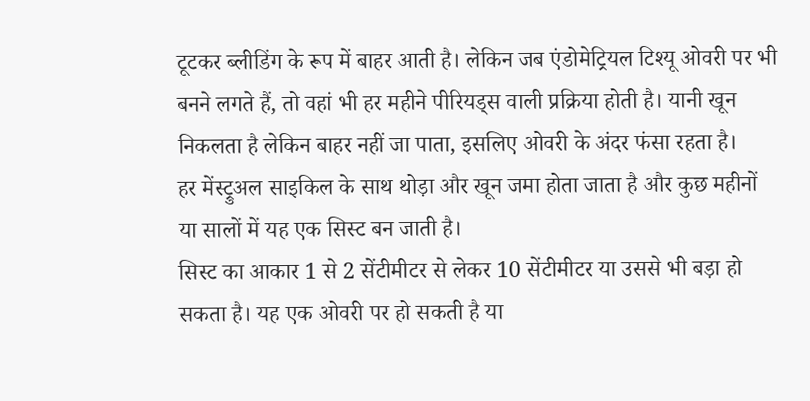टूटकर ब्लीडिंग के रूप में बाहर आती है। लेकिन जब एंडोमेट्रियल टिश्यू ओवरी पर भी बनने लगते हैं, तो वहां भी हर महीने पीरियड्स वाली प्रक्रिया होती है। यानी खून निकलता है लेकिन बाहर नहीं जा पाता, इसलिए ओवरी के अंदर फंसा रहता है।
हर मेंस्ट्रुअल साइकिल के साथ थोड़ा और खून जमा होता जाता है और कुछ महीनों या सालों में यह एक सिस्ट बन जाती है।
सिस्ट का आकार 1 से 2 सेंटीमीटर से लेकर 10 सेंटीमीटर या उससे भी बड़ा हो सकता है। यह एक ओवरी पर हो सकती है या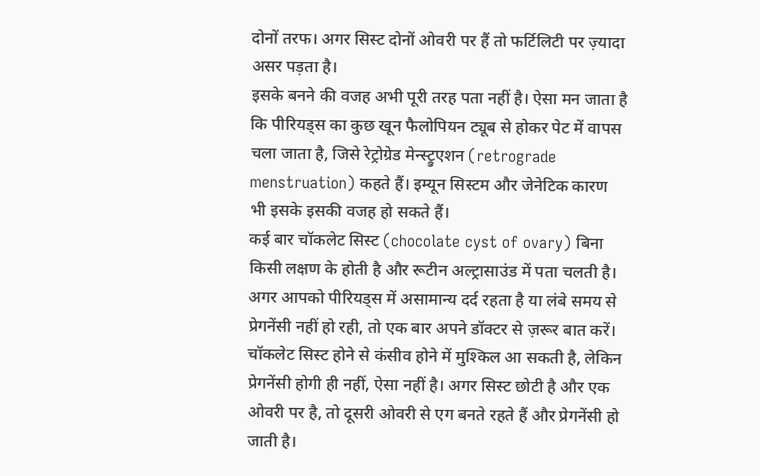दोनों तरफ। अगर सिस्ट दोनों ओवरी पर हैं तो फर्टिलिटी पर ज़्यादा असर पड़ता है।
इसके बनने की वजह अभी पूरी तरह पता नहीं है। ऐसा मन जाता है कि पीरियड्स का कुछ खून फैलोपियन ट्यूब से होकर पेट में वापस चला जाता है, जिसे रेट्रोग्रेड मेन्स्ट्रुएशन (retrograde menstruation) कहते हैं। इम्यून सिस्टम और जेनेटिक कारण भी इसके इसकी वजह हो सकते हैं।
कई बार चॉकलेट सिस्ट (chocolate cyst of ovary) बिना किसी लक्षण के होती है और रूटीन अल्ट्रासाउंड में पता चलती है।
अगर आपको पीरियड्स में असामान्य दर्द रहता है या लंबे समय से प्रेगनेंसी नहीं हो रही, तो एक बार अपने डॉक्टर से ज़रूर बात करें।
चॉकलेट सिस्ट होने से कंसीव होने में मुश्किल आ सकती है, लेकिन प्रेगनेंसी होगी ही नहीं, ऐसा नहीं है। अगर सिस्ट छोटी है और एक ओवरी पर है, तो दूसरी ओवरी से एग बनते रहते हैं और प्रेगनेंसी हो जाती है।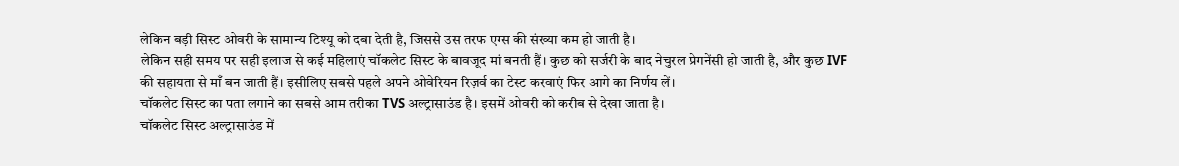लेकिन बड़ी सिस्ट ओवरी के सामान्य टिश्यू को दबा देती है, जिससे उस तरफ एग्स की संख्या कम हो जाती है।
लेकिन सही समय पर सही इलाज से कई महिलाएं चॉकलेट सिस्ट के बावजूद मां बनती हैं। कुछ को सर्जरी के बाद नेचुरल प्रेगनेंसी हो जाती है, और कुछ IVF की सहायता से माँ बन जाती हैं। इसीलिए सबसे पहले अपने ओवेरियन रिज़र्व का टेस्ट करवाएं फिर आगे का निर्णय लें।
चॉकलेट सिस्ट का पता लगाने का सबसे आम तरीका TVS अल्ट्रासाउंड है। इसमें ओवरी को करीब से देखा जाता है।
चॉकलेट सिस्ट अल्ट्रासाउंड में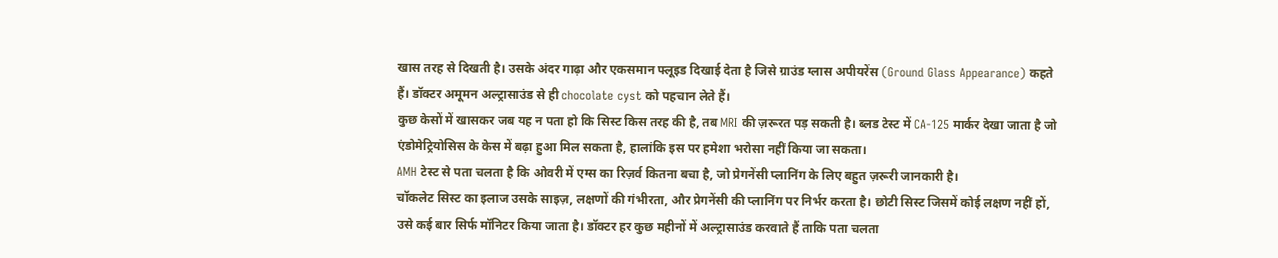खास तरह से दिखती है। उसके अंदर गाढ़ा और एकसमान फ्लूइड दिखाई देता है जिसे ग्राउंड ग्लास अपीयरेंस (Ground Glass Appearance) कहते हैं। डॉक्टर अमूमन अल्ट्रासाउंड से ही chocolate cyst को पहचान लेते हैं।
कुछ केसों में खासकर जब यह न पता हो कि सिस्ट किस तरह की है, तब MRI की ज़रूरत पड़ सकती है। ब्लड टेस्ट में CA-125 मार्कर देखा जाता है जो एंडोमेट्रियोसिस के केस में बढ़ा हुआ मिल सकता है, हालांकि इस पर हमेशा भरोसा नहीं किया जा सकता।
AMH टेस्ट से पता चलता है कि ओवरी में एग्स का रिज़र्व कितना बचा है, जो प्रेगनेंसी प्लानिंग के लिए बहुत ज़रूरी जानकारी है।
चॉकलेट सिस्ट का इलाज उसके साइज़, लक्षणों की गंभीरता, और प्रेगनेंसी की प्लानिंग पर निर्भर करता है। छोटी सिस्ट जिसमें कोई लक्षण नहीं हों, उसे कई बार सिर्फ मॉनिटर किया जाता है। डॉक्टर हर कुछ महीनों में अल्ट्रासाउंड करवाते हैं ताकि पता चलता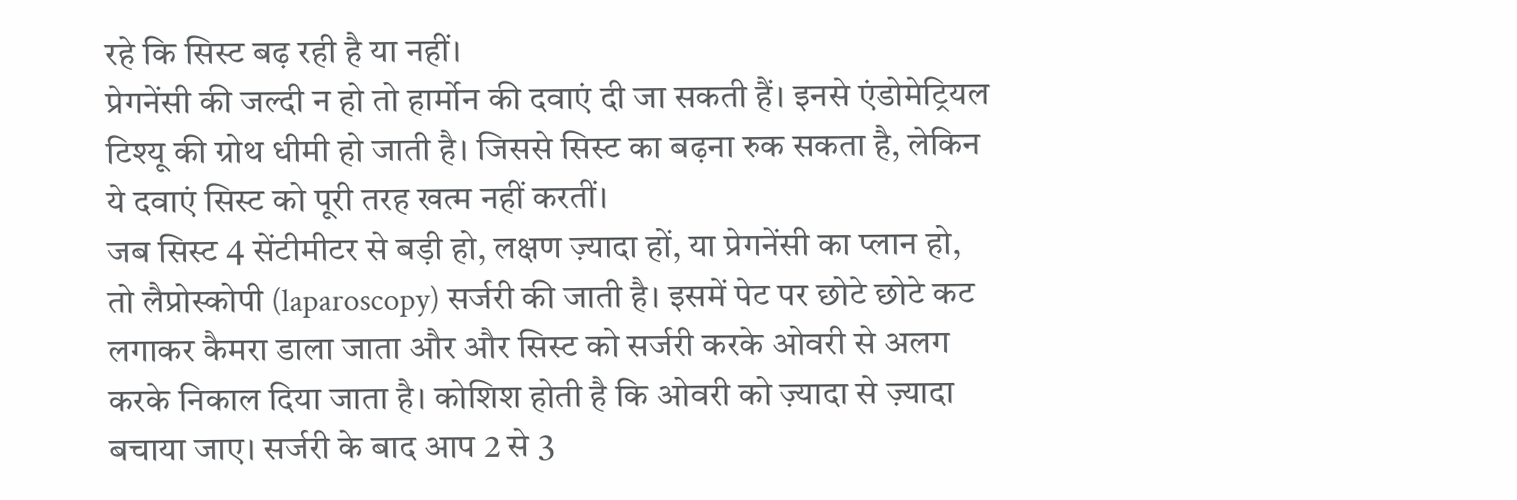रहे कि सिस्ट बढ़ रही है या नहीं।
प्रेगनेंसी की जल्दी न हो तो हार्मोन की दवाएं दी जा सकती हैं। इनसे एंडोमेट्रियल टिश्यू की ग्रोथ धीमी हो जाती है। जिससे सिस्ट का बढ़ना रुक सकता है, लेकिन ये दवाएं सिस्ट को पूरी तरह खत्म नहीं करतीं।
जब सिस्ट 4 सेंटीमीटर से बड़ी हो, लक्षण ज़्यादा हों, या प्रेगनेंसी का प्लान हो, तो लैप्रोस्कोपी (laparoscopy) सर्जरी की जाती है। इसमें पेट पर छोटे छोटे कट लगाकर कैमरा डाला जाता और और सिस्ट को सर्जरी करके ओवरी से अलग करके निकाल दिया जाता है। कोशिश होती है कि ओवरी को ज़्यादा से ज़्यादा बचाया जाए। सर्जरी के बाद आप 2 से 3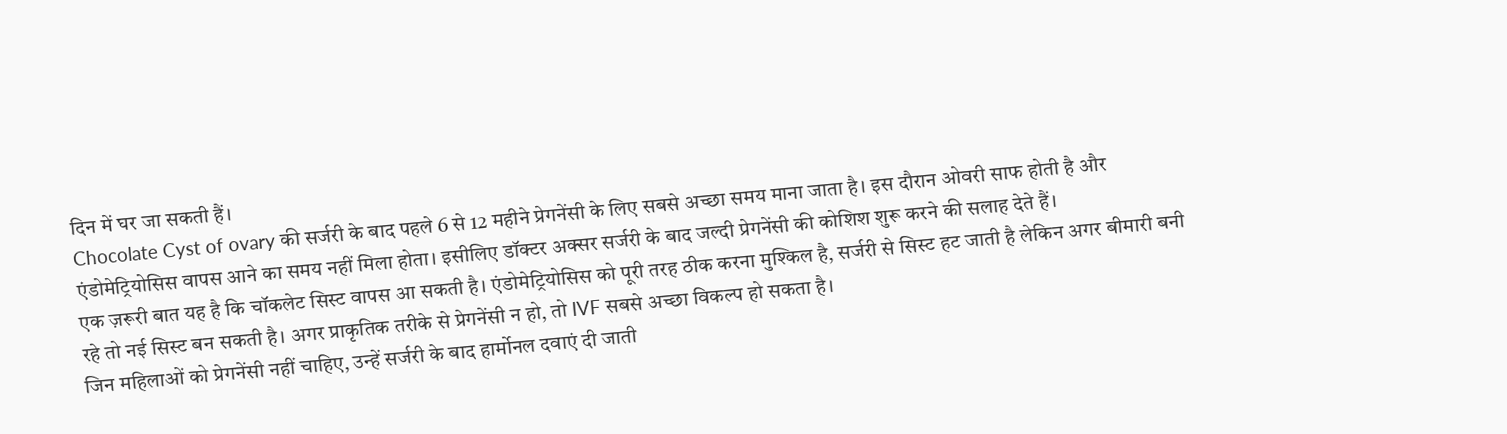दिन में घर जा सकती हैं।
Chocolate Cyst of ovary की सर्जरी के बाद पहले 6 से 12 महीने प्रेगनेंसी के लिए सबसे अच्छा समय माना जाता है। इस दौरान ओवरी साफ होती है और एंडोमेट्रियोसिस वापस आने का समय नहीं मिला होता। इसीलिए डॉक्टर अक्सर सर्जरी के बाद जल्दी प्रेगनेंसी की कोशिश शुरू करने की सलाह देते हैं।
एक ज़रूरी बात यह है कि चॉकलेट सिस्ट वापस आ सकती है। एंडोमेट्रियोसिस को पूरी तरह ठीक करना मुश्किल है, सर्जरी से सिस्ट हट जाती है लेकिन अगर बीमारी बनी रहे तो नई सिस्ट बन सकती है। अगर प्राकृतिक तरीके से प्रेगनेंसी न हो, तो IVF सबसे अच्छा विकल्प हो सकता है।
जिन महिलाओं को प्रेगनेंसी नहीं चाहिए, उन्हें सर्जरी के बाद हार्मोनल दवाएं दी जाती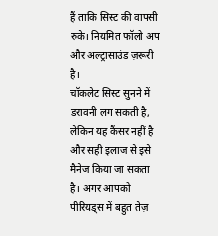हैं ताकि सिस्ट की वापसी रुके। नियमित फॉलो अप और अल्ट्रासाउंड ज़रूरी है।
चॉकलेट सिस्ट सुनने में डरावनी लग सकती है, लेकिन यह कैंसर नहीं है और सही इलाज से इसे मैनेज किया जा सकता है। अगर आपको पीरियड्स में बहुत तेज़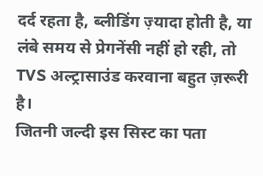दर्द रहता है, ब्लीडिंग ज़्यादा होती है, या लंबे समय से प्रेगनेंसी नहीं हो रही, तो TVS अल्ट्रासाउंड करवाना बहुत ज़रूरी है।
जितनी जल्दी इस सिस्ट का पता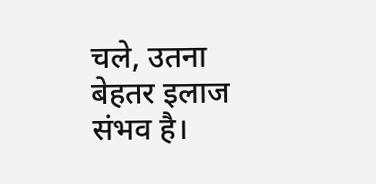चले, उतना बेहतर इलाज संभव है।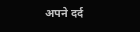अपने दर्द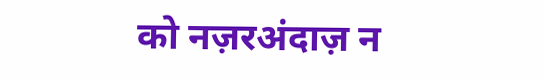को नज़रअंदाज़ न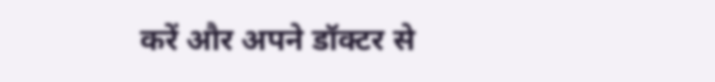करें और अपने डॉक्टर से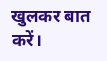खुलकर बात करें।